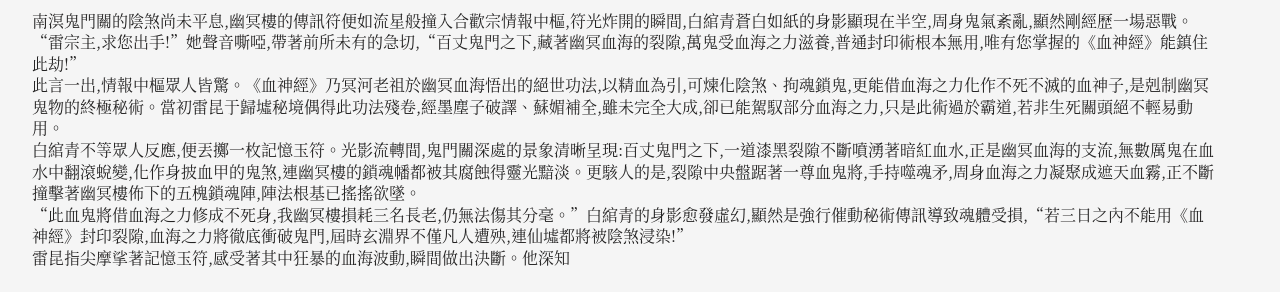南溟鬼門關的陰煞尚未平息,幽冥樓的傳訊符便如流星般撞入合歡宗情報中樞,符光炸開的瞬間,白綰青蒼白如紙的身影顯現在半空,周身鬼氣紊亂,顯然剛經歷一場惡戰。“雷宗主,求您出手!”她聲音嘶啞,帶著前所未有的急切,“百丈鬼門之下,藏著幽冥血海的裂隙,萬鬼受血海之力滋養,普通封印術根本無用,唯有您掌握的《血神經》能鎮住此劫!”
此言一出,情報中樞眾人皆驚。《血神經》乃冥河老祖於幽冥血海悟出的絕世功法,以精血為引,可煉化陰煞、拘魂鎖鬼,更能借血海之力化作不死不滅的血神子,是剋制幽冥鬼物的終極秘術。當初雷昆于歸墟秘境偶得此功法殘卷,經墨塵子破譯、蘇媚補全,雖未完全大成,卻已能駕馭部分血海之力,只是此術過於霸道,若非生死關頭絕不輕易動用。
白綰青不等眾人反應,便丟擲一枚記憶玉符。光影流轉間,鬼門關深處的景象清晰呈現:百丈鬼門之下,一道漆黑裂隙不斷噴湧著暗紅血水,正是幽冥血海的支流,無數厲鬼在血水中翻滾蛻變,化作身披血甲的鬼煞,連幽冥樓的鎖魂幡都被其腐蝕得靈光黯淡。更駭人的是,裂隙中央盤踞著一尊血鬼將,手持噬魂矛,周身血海之力凝聚成遮天血霧,正不斷撞擊著幽冥樓佈下的五槐鎖魂陣,陣法根基已搖搖欲墜。
“此血鬼將借血海之力修成不死身,我幽冥樓損耗三名長老,仍無法傷其分毫。”白綰青的身影愈發虛幻,顯然是強行催動秘術傳訊導致魂體受損,“若三日之內不能用《血神經》封印裂隙,血海之力將徹底衝破鬼門,屆時玄淵界不僅凡人遭殃,連仙墟都將被陰煞浸染!”
雷昆指尖摩挲著記憶玉符,感受著其中狂暴的血海波動,瞬間做出決斷。他深知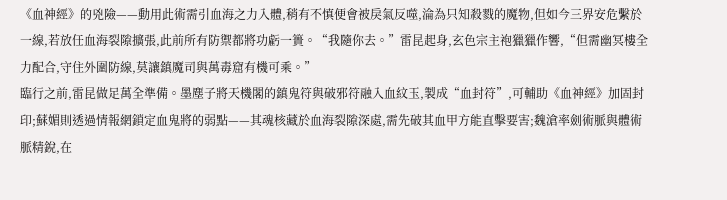《血神經》的兇險——動用此術需引血海之力入體,稍有不慎便會被戾氣反噬,淪為只知殺戮的魔物,但如今三界安危繫於一線,若放任血海裂隙擴張,此前所有防禦都將功虧一簣。“我隨你去。”雷昆起身,玄色宗主袍獵獵作響,“但需幽冥樓全力配合,守住外圍防線,莫讓鎮魔司與萬毒窟有機可乘。”
臨行之前,雷昆做足萬全準備。墨塵子將天機閣的鎮鬼符與破邪符融入血紋玉,製成“血封符”,可輔助《血神經》加固封印;蘇媚則透過情報網鎖定血鬼將的弱點——其魂核藏於血海裂隙深處,需先破其血甲方能直擊要害;魏滄率劍術脈與體術脈精銳,在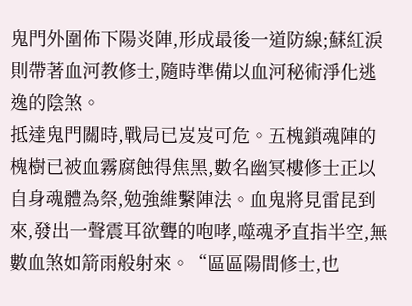鬼門外圍佈下陽炎陣,形成最後一道防線;蘇紅淚則帶著血河教修士,隨時準備以血河秘術淨化逃逸的陰煞。
抵達鬼門關時,戰局已岌岌可危。五槐鎖魂陣的槐樹已被血霧腐蝕得焦黑,數名幽冥樓修士正以自身魂體為祭,勉強維繫陣法。血鬼將見雷昆到來,發出一聲震耳欲聾的咆哮,噬魂矛直指半空,無數血煞如箭雨般射來。“區區陽間修士,也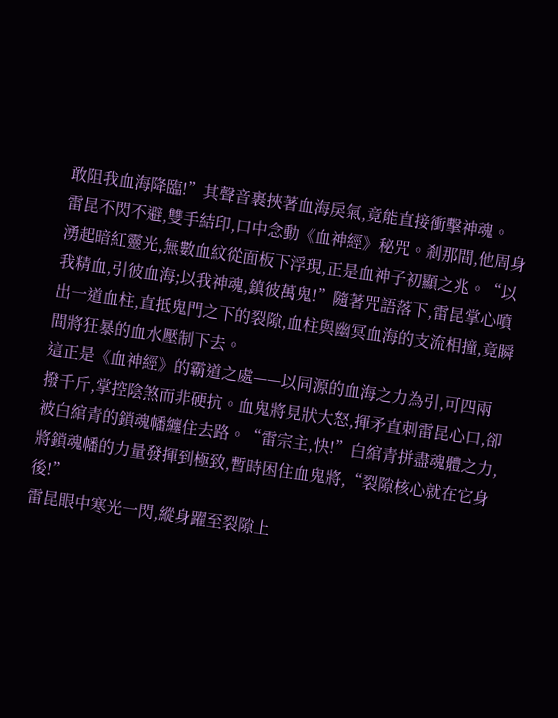敢阻我血海降臨!”其聲音裹挾著血海戾氣,竟能直接衝擊神魂。
雷昆不閃不避,雙手結印,口中念動《血神經》秘咒。剎那間,他周身湧起暗紅靈光,無數血紋從面板下浮現,正是血神子初顯之兆。“以我精血,引彼血海;以我神魂,鎮彼萬鬼!”隨著咒語落下,雷昆掌心噴出一道血柱,直抵鬼門之下的裂隙,血柱與幽冥血海的支流相撞,竟瞬間將狂暴的血水壓制下去。
這正是《血神經》的霸道之處——以同源的血海之力為引,可四兩撥千斤,掌控陰煞而非硬抗。血鬼將見狀大怒,揮矛直刺雷昆心口,卻被白綰青的鎖魂幡纏住去路。“雷宗主,快!”白綰青拼盡魂體之力,將鎖魂幡的力量發揮到極致,暫時困住血鬼將,“裂隙核心就在它身後!”
雷昆眼中寒光一閃,縱身躍至裂隙上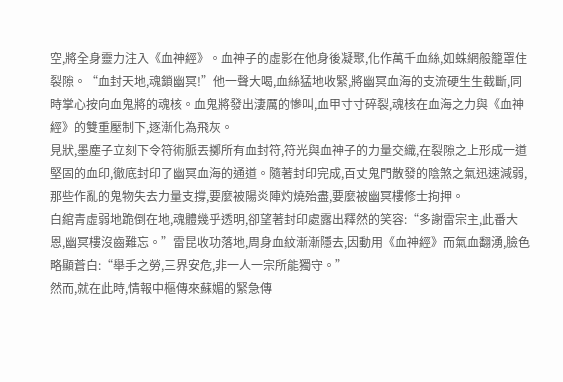空,將全身靈力注入《血神經》。血神子的虛影在他身後凝聚,化作萬千血絲,如蛛網般籠罩住裂隙。“血封天地,魂鎖幽冥!”他一聲大喝,血絲猛地收緊,將幽冥血海的支流硬生生截斷,同時掌心按向血鬼將的魂核。血鬼將發出淒厲的慘叫,血甲寸寸碎裂,魂核在血海之力與《血神經》的雙重壓制下,逐漸化為飛灰。
見狀,墨塵子立刻下令符術脈丟擲所有血封符,符光與血神子的力量交織,在裂隙之上形成一道堅固的血印,徹底封印了幽冥血海的通道。隨著封印完成,百丈鬼門散發的陰煞之氣迅速減弱,那些作亂的鬼物失去力量支撐,要麼被陽炎陣灼燒殆盡,要麼被幽冥樓修士拘押。
白綰青虛弱地跪倒在地,魂體幾乎透明,卻望著封印處露出釋然的笑容:“多謝雷宗主,此番大恩,幽冥樓沒齒難忘。”雷昆收功落地,周身血紋漸漸隱去,因動用《血神經》而氣血翻湧,臉色略顯蒼白:“舉手之勞,三界安危,非一人一宗所能獨守。”
然而,就在此時,情報中樞傳來蘇媚的緊急傳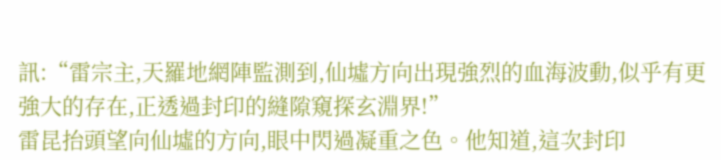訊:“雷宗主,天羅地網陣監測到,仙墟方向出現強烈的血海波動,似乎有更強大的存在,正透過封印的縫隙窺探玄淵界!”
雷昆抬頭望向仙墟的方向,眼中閃過凝重之色。他知道,這次封印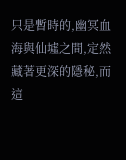只是暫時的,幽冥血海與仙墟之間,定然藏著更深的隱秘,而這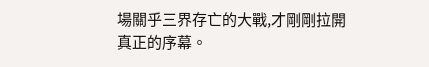場關乎三界存亡的大戰,才剛剛拉開真正的序幕。